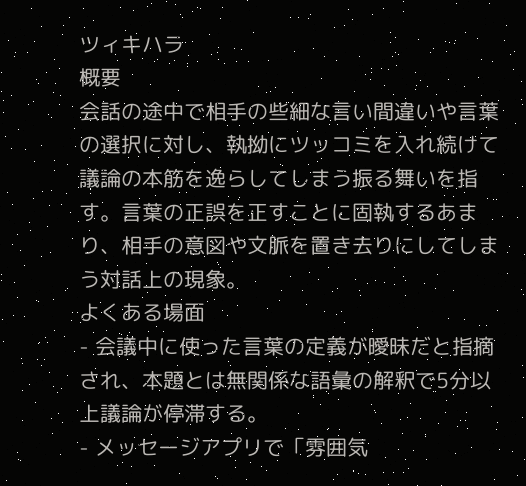ツィキハラ
概要
会話の途中で相手の些細な言い間違いや言葉の選択に対し、執拗にツッコミを入れ続けて議論の本筋を逸らしてしまう振る舞いを指す。言葉の正誤を正すことに固執するあまり、相手の意図や文脈を置き去りにしてしまう対話上の現象。
よくある場面
- 会議中に使った言葉の定義が曖昧だと指摘され、本題とは無関係な語彙の解釈で5分以上議論が停滞する。
- メッセージアプリで「雰囲気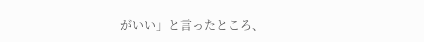がいい」と言ったところ、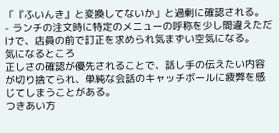「『ふいんき』と変換してないか」と過剰に確認される。
- ランチの注文時に特定のメニューの呼称を少し間違えただけで、店員の前で訂正を求められ気まずい空気になる。
気になるところ
正しさの確認が優先されることで、話し手の伝えたい内容が切り捨てられ、単純な会話のキャッチボールに疲弊を感じてしまうことがある。
つきあい方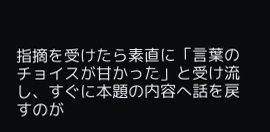指摘を受けたら素直に「言葉のチョイスが甘かった」と受け流し、すぐに本題の内容へ話を戻すのが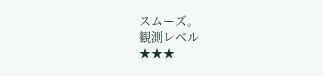スムーズ。
観測レベル
★★★